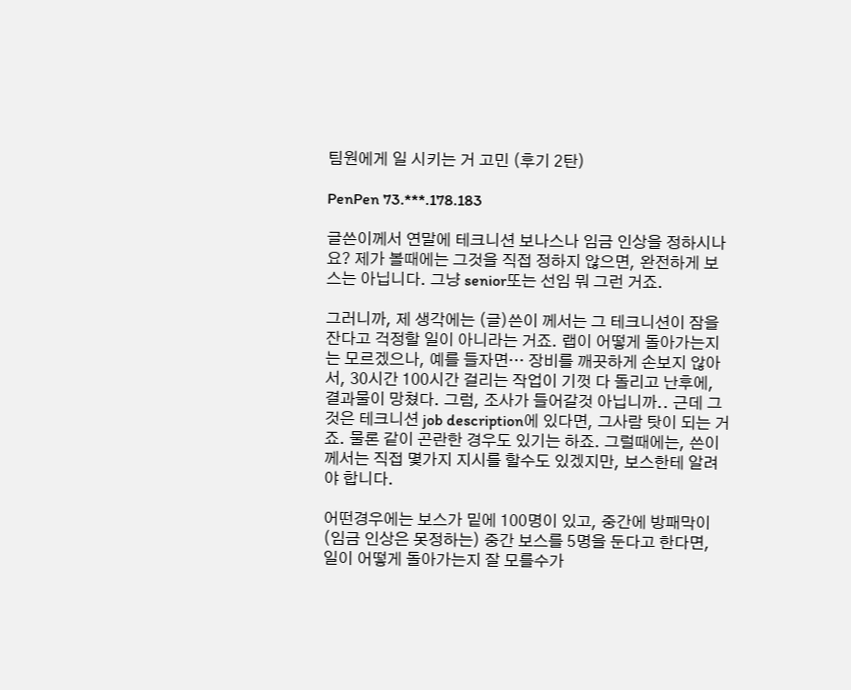팀원에게 일 시키는 거 고민 (후기 2탄)

PenPen 73.***.178.183

글쓴이께서 연말에 테크니션 보나스나 임금 인상을 정하시나요? 제가 볼때에는 그것을 직접 정하지 않으면, 완전하게 보스는 아닙니다. 그냥 senior또는 선임 뭐 그런 거죠.

그러니까, 제 생각에는 (글)쓴이 께서는 그 테크니션이 잠을 잔다고 걱정할 일이 아니라는 거죠. 랩이 어떻게 돌아가는지는 모르겠으나, 예를 들자면… 장비를 깨끗하게 손보지 않아서, 30시간 100시간 걸리는 작업이 기껏 다 돌리고 난후에, 결과물이 망쳤다. 그럼, 조사가 들어갈것 아닙니까.. 근데 그것은 테크니션 job description에 있다면, 그사람 탓이 되는 거죠. 물론 같이 곤란한 경우도 있기는 하죠. 그럴때에는, 쓴이 께서는 직접 몇가지 지시를 할수도 있겠지만, 보스한테 알려야 합니다.

어떤경우에는 보스가 밑에 100명이 있고, 중간에 방패막이 (임금 인상은 못정하는) 중간 보스를 5명을 둔다고 한다면, 일이 어떻게 돌아가는지 잘 모를수가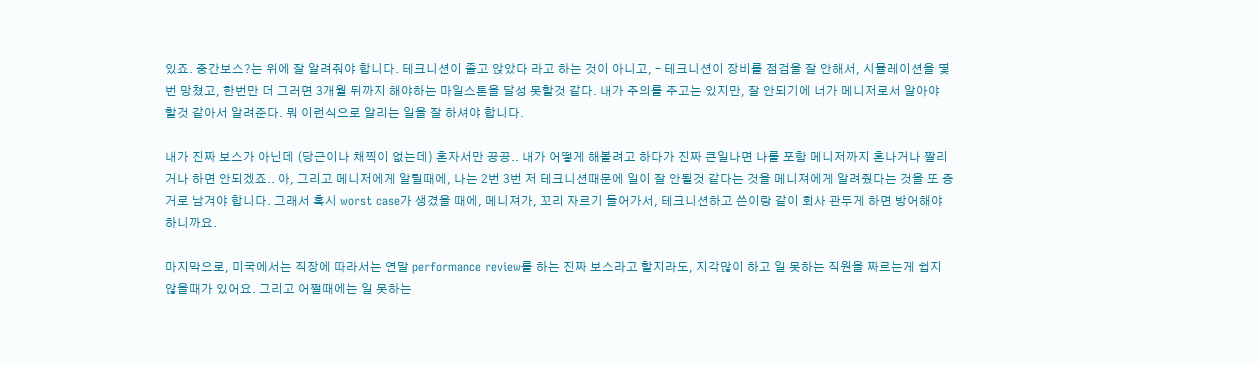있죠. 중간보스?는 위에 잘 알려줘야 합니다. 테크니션이 졸고 앉았다 라고 하는 것이 아니고, – 테크니션이 장비를 점검을 잘 안해서, 시뮬레이션을 몇번 망쳤고, 한번만 더 그러면 3개월 뒤까지 해야하는 마일스톤을 달성 못할것 같다. 내가 주의를 주고는 있지만, 잘 안되기에 너가 메니저로서 알아야 할것 같아서 알려준다. 뭐 이런식으로 알리는 일을 잘 하셔야 합니다.

내가 진짜 보스가 아닌데 (당근이나 채찍이 없는데) 혼자서만 끙끙.. 내가 어떻게 해볼려고 하다가 진짜 큰일나면 나를 포함 메니저까지 혼나거나 짤리거나 하면 안되겠죠.. 아, 그리고 메니저에게 알릴때에, 나는 2번 3번 저 테크니션때문에 일이 잘 안될것 같다는 것을 메니져에게 알려줬다는 것을 또 증거로 남겨야 합니다. 그래서 혹시 worst case가 생겼을 때에, 메니져가, 꼬리 자르기 들어가서, 테크니션하고 쓴이랑 같이 회사 관두게 하면 방어해야 하니까요.

마지막으로, 미국에서는 직장에 따라서는 연말 performance review를 하는 진짜 보스라고 할지라도, 지각많이 하고 일 못하는 직원을 짜르는게 쉽지 않을때가 있어요. 그리고 어쩔때에는 일 못하는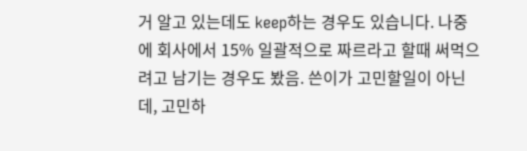거 알고 있는데도 keep하는 경우도 있습니다. 나중에 회사에서 15% 일괄적으로 짜르라고 할때 써먹으려고 남기는 경우도 봤음. 쓴이가 고민할일이 아닌데, 고민하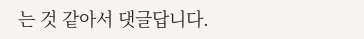는 것 같아서 댓글답니다.